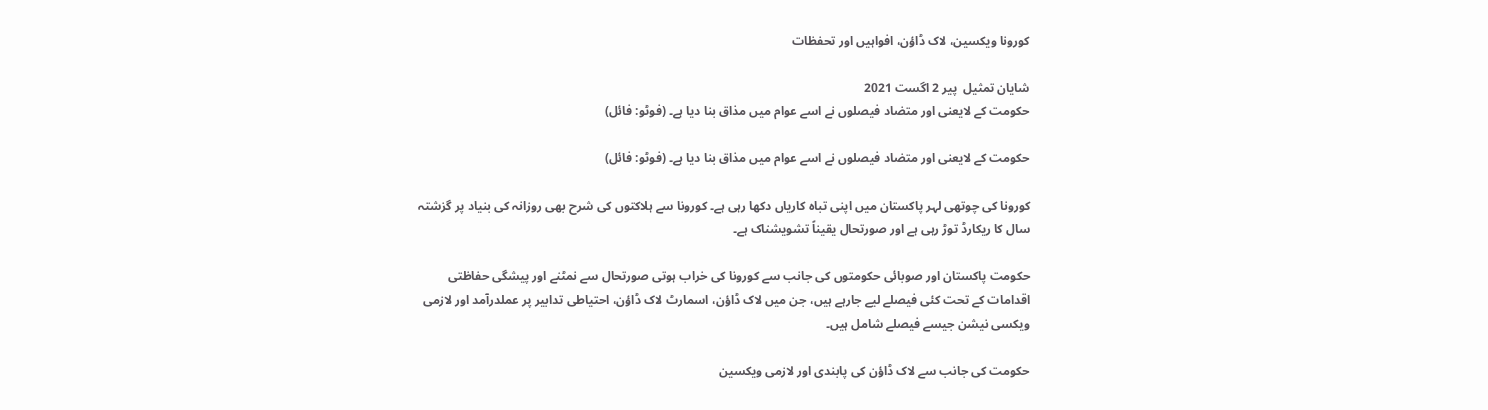کورونا ویکسین، لاک ڈاؤن، افواہیں اور تحفظات

شایان تمثیل  پير 2 اگست 2021
حکومت کے لایعنی اور متضاد فیصلوں نے اسے عوام میں مذاق بنا دیا ہے۔ (فوٹو: فائل)

حکومت کے لایعنی اور متضاد فیصلوں نے اسے عوام میں مذاق بنا دیا ہے۔ (فوٹو: فائل)

کورونا کی چوتھی لہر پاکستان میں اپنی تباہ کاریاں دکھا رہی ہے۔ کورونا سے ہلاکتوں کی شرح بھی روزانہ کی بنیاد پر گزشتہ سال کا ریکارڈ توڑ رہی ہے اور صورتحال یقیناً تشویشناک ہے۔

حکومت پاکستان اور صوبائی حکومتوں کی جانب سے کورونا کی خراب ہوتی صورتحال سے نمٹنے اور پیشگی حفاظتی اقدامات کے تحت کئی فیصلے لیے جارہے ہیں، جن میں لاک ڈاؤن، اسمارٹ لاک ڈاؤن، احتیاطی تدابیر پر عملدرآمد اور لازمی ویکسی نیشن جیسے فیصلے شامل ہیں۔

حکومت کی جانب سے لاک ڈاؤن کی پابندی اور لازمی ویکسین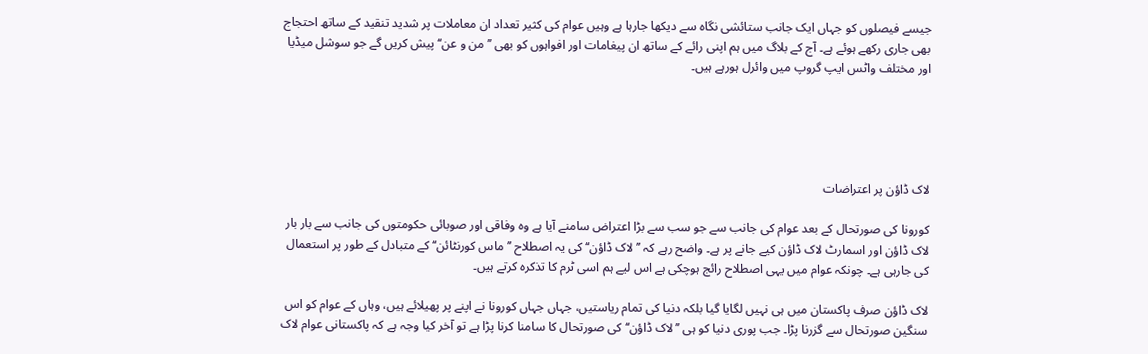جیسے فیصلوں کو جہاں ایک جانب ستائشی نگاہ سے دیکھا جارہا ہے وہیں عوام کی کثیر تعداد ان معاملات پر شدید تنقید کے ساتھ احتجاج بھی جاری رکھے ہوئے ہے۔ آج کے بلاگ میں ہم اپنی رائے کے ساتھ ان پیغامات اور افواہوں کو بھی ’’من و عن‘‘ پیش کریں گے جو سوشل میڈیا اور مختلف واٹس ایپ گروپ میں وائرل ہورہے ہیں۔





لاک ڈاؤن پر اعتراضات

کورونا کی صورتحال کے بعد عوام کی جانب سے جو سب سے بڑا اعتراض سامنے آیا ہے وہ وفاقی اور صوبائی حکومتوں کی جانب سے بار بار لاک ڈاؤن اور اسمارٹ لاک ڈاؤن کیے جانے پر ہے۔ واضح رہے کہ ’’لاک ڈاؤن‘‘ کی یہ اصطلاح ’’ماس کورنٹائن‘‘ کے متبادل کے طور پر استعمال کی جارہی ہے۔ چونکہ عوام میں یہی اصطلاح رائج ہوچکی ہے اس لیے ہم اسی ٹرم کا تذکرہ کرتے ہیں۔

لاک ڈاؤن صرف پاکستان میں ہی نہیں لگایا گیا بلکہ دنیا کی تمام ریاستیں، جہاں جہاں کورونا نے اپنے پر پھیلائے ہیں، وہاں کے عوام کو اس سنگین صورتحال سے گزرنا پڑا۔ جب پوری دنیا کو ہی ’’لاک ڈاؤن‘‘ کی صورتحال کا سامنا کرنا پڑا ہے تو آخر کیا وجہ ہے کہ پاکستانی عوام لاک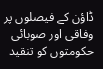ڈاؤن کے فیصلوں پر وفاقی اور صوبائی حکومتوں کو تنقید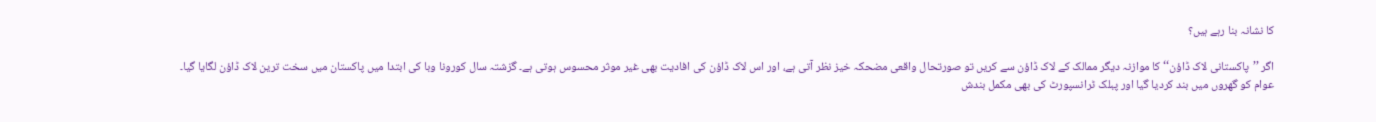کا نشانہ بنا رہے ہیں؟

اگر ’’پاکستانی لاک ڈاؤن‘‘ کا موازنہ دیگر ممالک کے لاک ڈاؤن سے کریں تو صورتحال واقعی مضحکہ خیز نظر آتی ہے، اور اس لاک ڈاؤن کی افادیت بھی غیر موثر محسوس ہوتی ہے۔ گزشتہ سال کورونا وبا کی ابتدا میں پاکستان میں سخت ترین لاک ڈاؤن لگایا گیا۔ عوام کو گھروں میں بند کردیا گیا اور پبلک ٹرانسپورٹ کی بھی مکمل بندش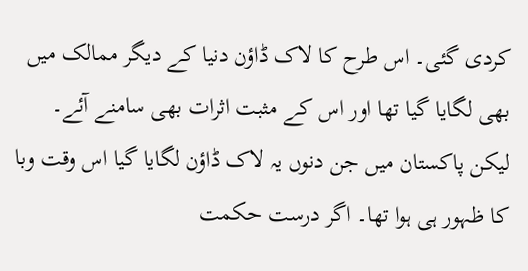کردی گئی۔ اس طرح کا لاک ڈاؤن دنیا کے دیگر ممالک میں بھی لگایا گیا تھا اور اس کے مثبت اثرات بھی سامنے آئے۔ لیکن پاکستان میں جن دنوں یہ لاک ڈاؤن لگایا گیا اس وقت وبا کا ظہور ہی ہوا تھا۔ اگر درست حکمت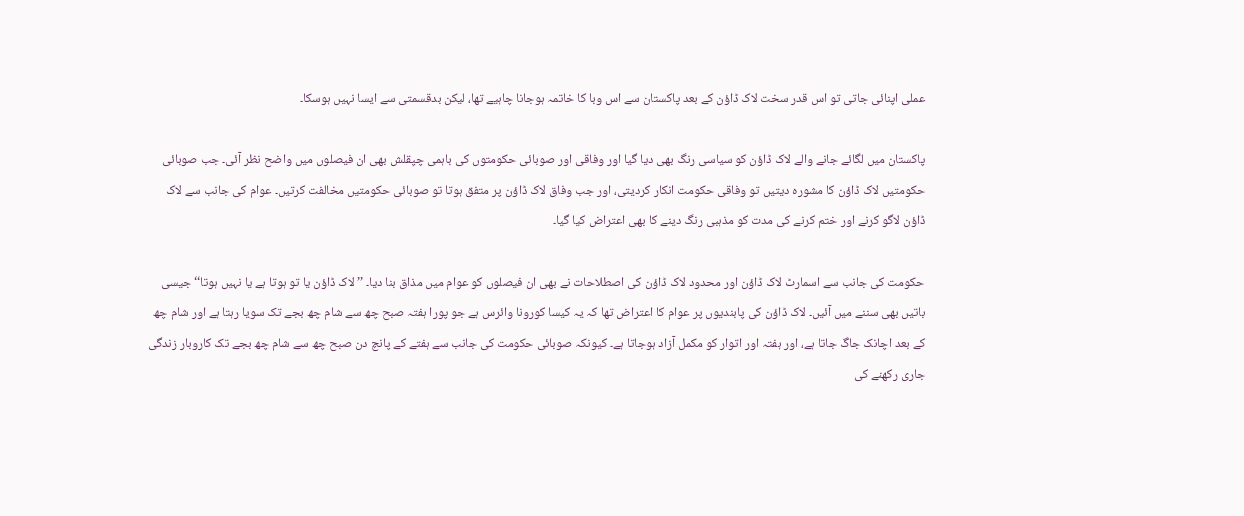عملی اپنائی جاتی تو اس قدر سخت لاک ڈاؤن کے بعد پاکستان سے اس وبا کا خاتمہ ہوجانا چاہیے تھا، لیکن بدقسمتی سے ایسا نہیں ہوسکا۔

پاکستان میں لگائے جانے والے لاک ڈاؤن کو سیاسی رنگ بھی دیا گیا اور وفاقی اور صوبائی حکومتوں کی باہمی چپقلش بھی ان فیصلوں میں واضح نظر آئی۔ جب صوبائی حکومتیں لاک ڈاؤن کا مشورہ دیتیں تو وفاقی حکومت انکار کردیتی، اور جب وفاق لاک ڈاؤن پر متفق ہوتا تو صوبائی حکومتیں مخالفت کرتیں۔ عوام کی جانب سے لاک ڈاؤن لاگو کرنے اور ختم کرنے کی مدت کو مذہبی رنگ دینے کا بھی اعتراض کیا گیا۔

حکومت کی جانب سے اسمارٹ لاک ڈاؤن اور محدود لاک ڈاؤن کی اصطلاحات نے بھی ان فیصلوں کو عوام میں مذاق بنا دیا۔ ’’لاک ڈاؤن یا تو ہوتا ہے یا نہیں ہوتا‘‘ جیسی باتیں بھی سننے میں آئیں۔ لاک ڈاؤن کی پابندیوں پر عوام کا اعتراض تھا کہ یہ کیسا کورونا وائرس ہے جو پورا ہفتہ صبح چھ سے شام چھ بجے تک سویا رہتا ہے اور شام چھ کے بعد اچانک جاگ جاتا ہے، اور ہفتہ اور اتوار کو مکمل آزاد ہوجاتا ہے۔ کیونکہ صوبائی حکومت کی جانب سے ہفتے کے پانچ دن صبح چھ سے شام چھ بجے تک کاروبار زندگی جاری رکھنے کی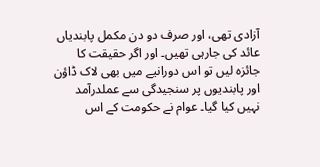آزادی تھی، اور صرف دو دن مکمل پابندیاں عائد کی جارہی تھیں۔ اور اگر حقیقت کا جائزہ لیں تو اس دورانیے میں بھی لاک ڈاؤن اور پابندیوں پر سنجیدگی سے عملدرآمد نہیں کیا گیا۔ عوام نے حکومت کے اس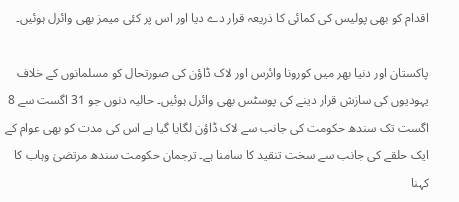اقدام کو بھی پولیس کی کمائی کا ذریعہ قرار دے دیا اور اس پر کئی میمز بھی وائرل ہوئیں۔

پاکستان اور دنیا بھر میں کورونا وائرس اور لاک ڈاؤن کی صورتحال کو مسلمانوں کے خلاف یہودیوں کی سازش قرار دینے کی پوسٹس بھی وائرل ہوئیں۔ حالیہ دنوں جو 31 اگست سے 8 اگست تک سندھ حکومت کی جانب سے لاک ڈاؤن لگایا گیا ہے اس کی مدت کو بھی عوام کے ایک حلقے کی جانب سے سخت تنقید کا سامنا ہے۔ ترجمان حکومت سندھ مرتضیٰ وہاب کا کہنا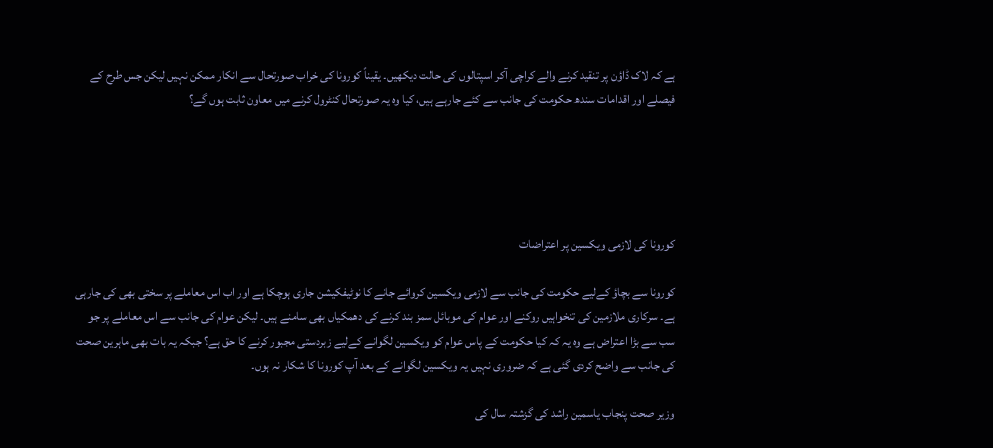ہے کہ لاک ڈاؤن پر تنقید کرنے والے کراچی آکر اسپتالوں کی حالت دیکھیں۔ یقیناً کورونا کی خراب صورتحال سے انکار ممکن نہیں لیکن جس طرح کے فیصلے اور اقدامات سندھ حکومت کی جانب سے کئے جارہے ہیں، کیا وہ یہ صورتحال کنٹرول کرنے میں معاون ثابت ہوں گے؟





کورونا کی لازمی ویکسین پر اعتراضات

کورونا سے بچاؤ کےلیے حکومت کی جانب سے لازمی ویکسین کروائے جانے کا نوٹیفکیشن جاری ہوچکا ہے اور اب اس معاملے پر سختی بھی کی جارہی ہے۔ سرکاری ملازمین کی تنخواہیں روکنے اور عوام کی موبائل سمز بند کرنے کی دھمکیاں بھی سامنے ہیں۔ لیکن عوام کی جانب سے اس معاملے پر جو سب سے بڑا اعتراض ہے وہ یہ کہ کیا حکومت کے پاس عوام کو ویکسین لگوانے کےلیے زبردستی مجبور کرنے کا حق ہے؟ جبکہ یہ بات بھی ماہرین صحت کی جانب سے واضح کردی گئی ہے کہ ضروری نہیں یہ ویکسین لگوانے کے بعد آپ کورونا کا شکار نہ ہوں۔

وزیر صحت پنجاب یاسمین راشد کی گزشتہ سال کی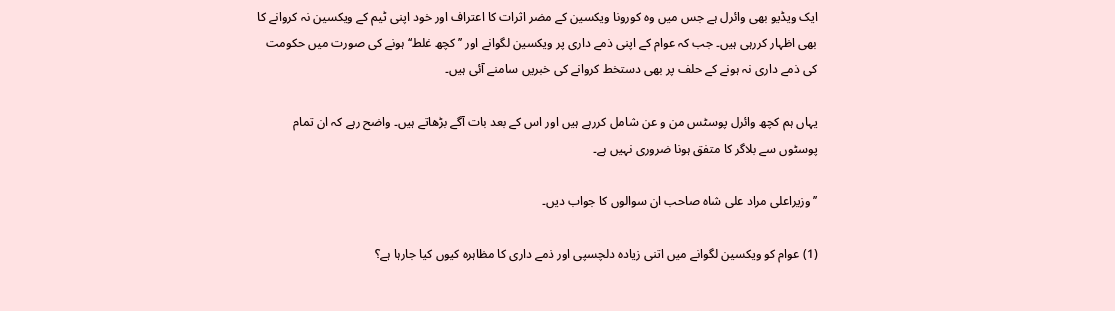ایک ویڈیو بھی وائرل ہے جس میں وہ کورونا ویکسین کے مضر اثرات کا اعتراف اور خود اپنی ٹیم کے ویکسین نہ کروانے کا بھی اظہار کررہی ہیں۔ جب کہ عوام کے اپنی ذمے داری پر ویکسین لگوانے اور ’’کچھ غلط‘‘ ہونے کی صورت میں حکومت کی ذمے داری نہ ہونے کے حلف پر بھی دستخط کروانے کی خبریں سامنے آئی ہیں۔

یہاں ہم کچھ وائرل پوسٹس من و عن شامل کررہے ہیں اور اس کے بعد بات آگے بڑھاتے ہیں۔ واضح رہے کہ ان تمام پوسٹوں سے بلاگر کا متفق ہونا ضروری نہیں ہے۔

’’وزیراعلی مراد علی شاه صاحب ان سوالوں کا جواب دیں۔

(1) عوام کو ویکسین لگوانے میں اتنی زیادہ دلچسپی اور ذمے داری کا مظاہرہ کیوں کیا جارہا ہے؟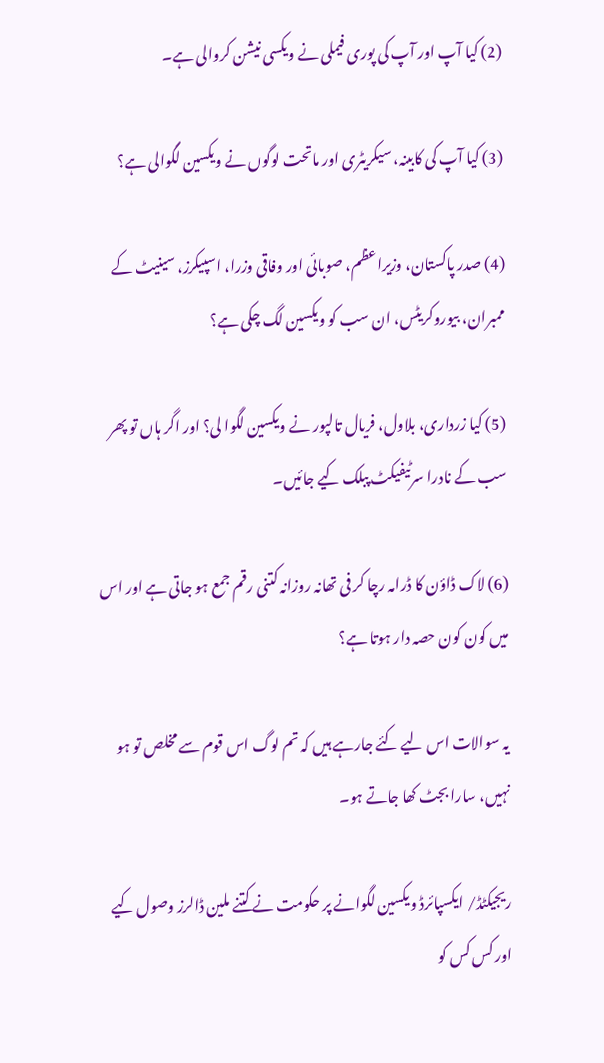(2) کیا آپ اور آپ کی پوری فیملی نے ویکسی نیشن کروالی ہے۔

(3) کیا آپ کی کابینہ، سیکریٹری اور ماتحت لوگوں نے ویکسین لگوالی ہے؟

(4) صدر پاکستان، وزیراعظم، صوبائی اور وفاقی وزرا، اسپیکرز، سینیٹ کے ممبران، بیوروکریٹس، ان سب کو ویکسین لگ چکی ہے؟

(5) کیا زرداری، بلاول، فریال تالپور نے ویکسین لگوا لی؟ اور اگر ہاں تو پھر سب کے نادرا سرٹیفیکٹ پبلک کیے جائیں۔

(6) لاک ڈاؤن کا ڈرامہ رچا کر فی تھانہ روزانہ کتنی رقم جمع ہو جاتی ہے اور اس میں کون کون حصہ دار ہوتا ہے؟

یہ سوالات اس لیے کئے جارہے ہیں کہ تم لوگ اس قوم سے مخلص تو ہو نہیں، سارا بجٹ کھا جاتے ہو۔

ریجیکٹڈ/ ایکسپائرڈ ویکسین لگوانے پر حکومت نے کتنے ملین ڈالرز وصول کیے اور کس کس کو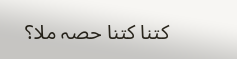کتنا کتنا حصہ ملا؟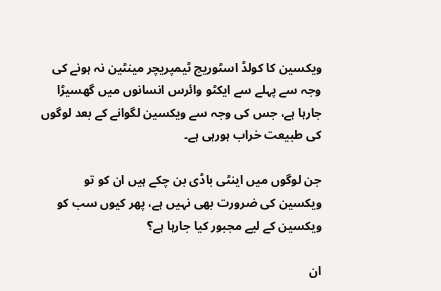ویکسین کا کولڈ اسٹوریج ٹیمپریچر مینٹین نہ ہونے کی وجہ سے پہلے سے ایکٹو وائرس انسانوں میں گھسیڑا جارہا ہے، جس کی وجہ سے ویکسین لگوانے کے بعد لوگوں کی طبیعت خراب ہورہی ہے۔

جن لوگوں میں اینٹی باڈی بن چکے ہیں ان کو تو ویکسین کی ضرورت بھی نہیں ہے، پھر کیوں سب کو ویکسین کے لیے مجبور کیا جارہا ہے؟

ان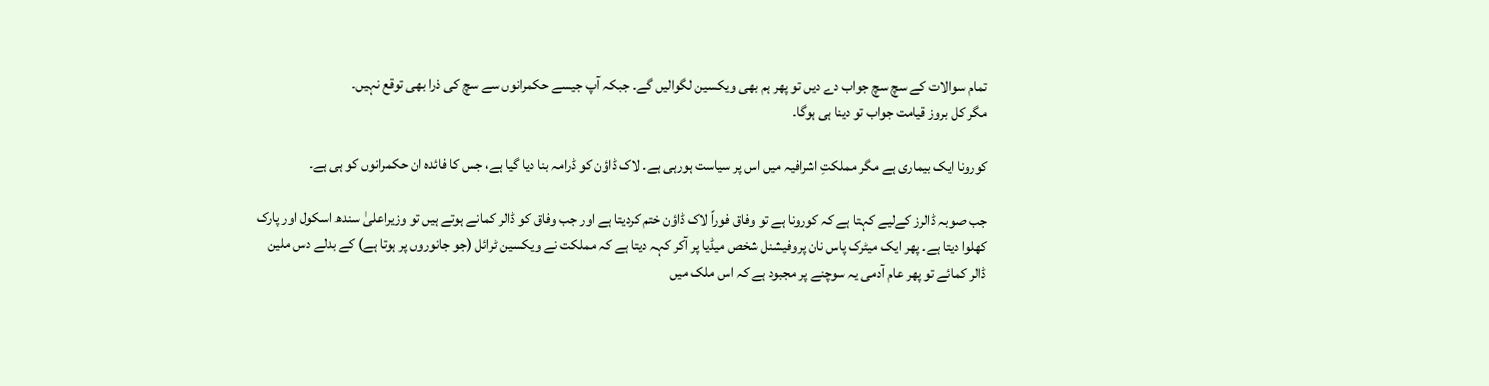تمام سوالات کے سچ سچ جواب دے دیں تو پھر ہم بھی ویکسین لگوالیں گے۔ جبکہ آپ جیسے حکمرانوں سے سچ کی ذرا بھی توقع نہیں۔
مگر کل بروز قیامت جواب تو دینا ہی ہوگا۔

کورونا ایک بیماری ہے مگر مملکتِ اشرافیہ میں اس پر سیاست ہورہی ہے۔ لاک ڈاؤن کو ڈرامہ بنا دیا گیا ہے، جس کا فائدہ ان حکمرانوں کو ہی ہے۔

جب صوبہ ڈالرز کےلیے کہتا ہے کہ کورونا ہے تو وفاق فوراً لاک ڈاؤن ختم کردیتا ہے اور جب وفاق کو ڈالر کمانے ہوتے ہیں تو وزیراعلیٰ سندھ اسکول اور پارک کھلوا دیتا ہے۔ پھر ایک میٹرک پاس نان پروفیشنل شخص میڈیا پر آکر کہہ دیتا ہے کہ مملکت نے ویکسین ٹرائل (جو جانوروں پر ہوتا ہے) کے بدلے دس ملین ڈالر کمائے تو پھر عام آدمی یہ سوچنے پر مجبود ہے کہ اس ملک میں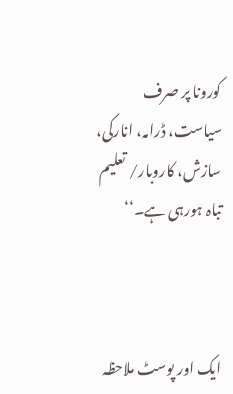کورونا پر صرف سیاست، ڈرامہ، انارکی، سازش، کاروبار/ تعلیم تباہ ہورہی ہے۔‘‘



ایک اور پوسٹ ملاحظہ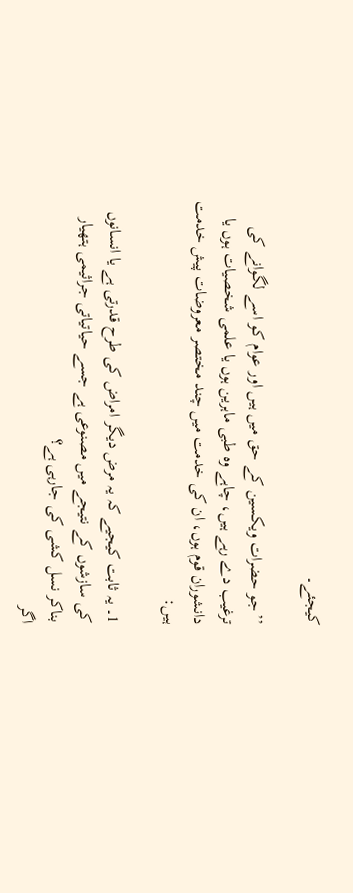کیجئے۔

’’جو حضرات ویکسین کے حق میں ہیں اور عوام کو اسے لگوانے کی ترغیب دے رہے ہیں، چاہے وہ طبی ماہرین ہوں یا علمی شخصیات ہوں یا دانشوران قوم ہوں، ان کی خدمت میں چند مختصر معروضات پیش خدمت ہیں:

1۔ یہ ثابت کیجیے کہ یہ مرض دیگر امراض کی طرح قدرتی ہے یا انسانوں کی سازشوں کے نتیجے میں مصنوعی ہے جسے حیاتیاتی جراثیمی ہتھیار بناکر نسل کشی کی جارہی ہے؟
اگر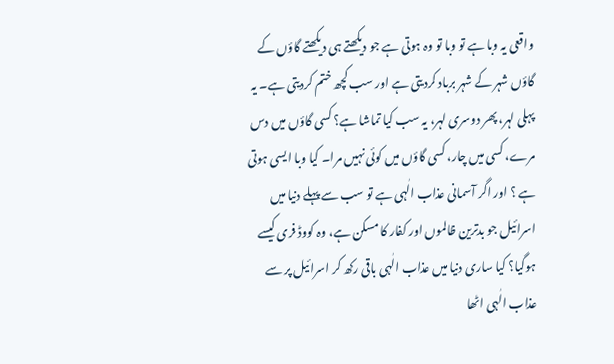واقعی یہ وبا ہے تو وبا تو وہ ہوتی ہے جو دیکھتے ہی دیکھتے گاؤں کے گاؤں شہر کے شہر برباد کردیتی ہے اور سب کچھ ختم کردیتی ہے۔ یہ پہلی لہر، پھر دوسری لہر، یہ سب کیا تماشا ہے؟ کسی گاؤں میں دس مرے، کسی میں چار، کسی گاؤں میں کوئی نہیں مرا۔ کیا وبا ایسی ہوتی ہے ؟ اور اگر آسمانی عذاب الٰہی ہے تو سب سے پہلے دنیا میں اسرائیل جو بدترین ظالموں اور کفار کا مسکن ہے، وہ کووڈ فری کیسے ہوگیا؟ کیا ساری دنیا میں عذاب الٰہی باقی رکھ کر اسرائیل پر سے عذاب الٰہی اٹھا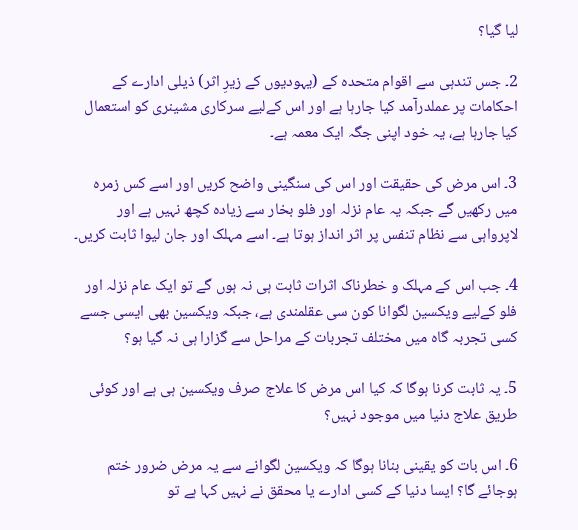لیا گیا؟

2۔ جس تندہی سے اقوام متحدہ کے (یہودیوں کے زیرِ اثر) ذیلی ادارے کے احکامات پر عملدرآمد کیا جارہا ہے اور اس کےلیے سرکاری مشینری کو استعمال کیا جارہا ہے، یہ خود اپنی جگہ ایک معمہ ہے۔

3۔ اس مرض کی حقیقت اور اس کی سنگینی واضح کریں اور اسے کس زمرہ میں رکھیں گے جبکہ یہ عام نزلہ اور فلو بخار سے زیادہ کچھ نہیں ہے اور لاپرواہی سے نظام تنفس پر اثر انداز ہوتا ہے۔ اسے مہلک اور جان لیوا ثابت کریں۔

4۔ جب اس کے مہلک و خطرناک اثرات ثابت ہی نہ ہوں گے تو ایک عام نزلہ اور فلو کےلیے ویکسین لگوانا کون سی عقلمندی ہے، جبکہ ویکسین بھی ایسی جسے کسی تجربہ گاہ میں مختلف تجربات کے مراحل سے گزارا ہی نہ گیا ہو؟

5۔ یہ ثابت کرنا ہوگا کہ کیا اس مرض کا علاج صرف ویکسین ہی ہے اور کوئی طریق علاج دنیا میں موجود نہیں؟

6۔ اس بات کو یقینی بنانا ہوگا کہ ویکسین لگوانے سے یہ مرض ضرور ختم ہوجائے گا؟ ایسا دنیا کے کسی ادارے یا محقق نے نہیں کہا ہے تو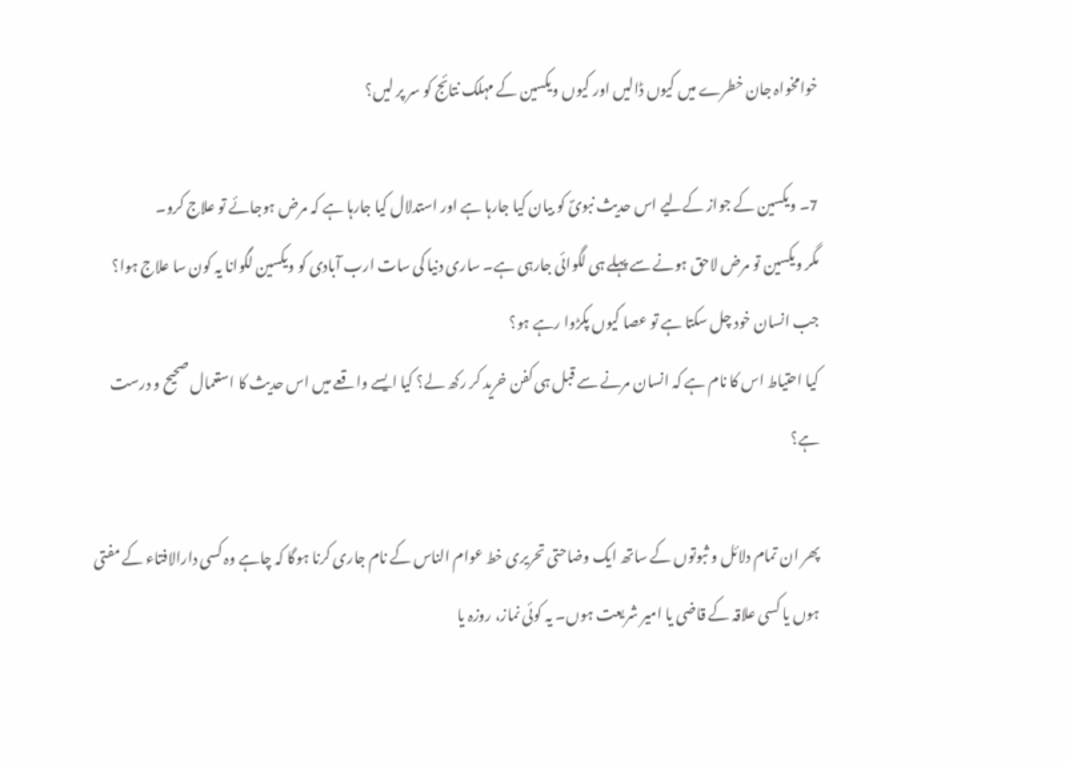خوامخواہ جان خطرے میں کیوں ڈالیں اور کیوں ویکسین کے مہلک نتائج کو سر پر لیں؟

7۔ ویکسین کے جواز کےلیے اس حدیث نبویؐ کو بیان کیا جارہا ہے اور استدلال کیا جارہا ہے کہ مرض ہوجائے تو علاج کرو۔
مگر ویکسین تو مرض لاحق ہونے سے پہلے ہی لگوائی جارہی ہے۔ ساری دنیا کی سات ارب آبادی کو ویکسین لگوانا یہ کون سا علاج ہوا؟
جب انسان خود چل سکتا ہے تو عصا کیوں پکڑوا رہے ہو؟
کیا احتیاط اس کا نام ہے کہ انسان مرنے سے قبل ہی کفن خرید کر رکھ لے؟ کیا ایسے واقعے میں اس حدیث کا استعمال صحیح و درست ہے؟

پھر ان تمام دلائل و ثبوتوں کے ساتھ ایک وضاحتی تحریری خط عوام الناس کے نام جاری کرنا ہوگا کہ چاہے وہ کسی دارالافتاء کے مفتی ہوں یا کسی علاقہ کے قاضی یا امیر شریعت ہوں۔ یہ کوئی نماز، روزہ یا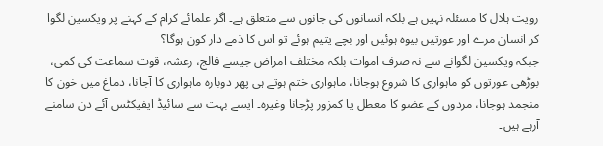رویت ہلال کا مسئلہ نہیں ہے بلکہ انسانوں کی جانوں سے متعلق ہے۔ اگر علمائے کرام کے کہنے پر ویکسین لگوا کر انسان مرے اور عورتیں بیوہ ہوئیں اور بچے یتیم ہوئے تو اس کا ذمے دار کون ہوگا؟
جبکہ ویکسین لگوانے سے نہ صرف اموات بلکہ مختلف امراض جیسے فالج، رعشہ، قوت سماعت کی کمی، بوڑھی عورتوں کو ماہواری کا شروع ہوجانا، ماہواری ختم ہوتے ہی پھر دوبارہ ماہواری کا آجانا، دماغ میں خون کا منجمد ہوجانا، مردوں کے عضو کا معطل یا کمزور پڑجانا وغیرہ۔ ایسے بہت سے سائیڈ ایفیکٹس آئے دن سامنے آرہے ہیں۔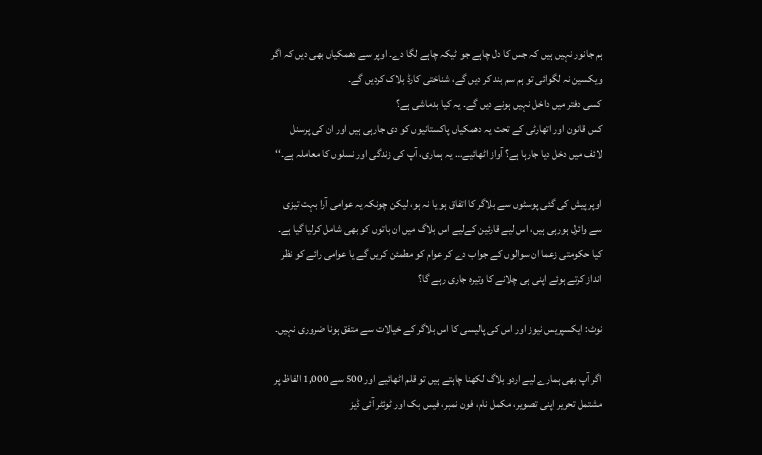ہم جانور نہیں ہیں کہ جس کا دل چاہے جو ٹیکہ چاہے لگا دے۔ اوپر سے دھمکیاں بھی دیں کہ اگر ویکسین نہ لگوائی تو ہم سم بند کر دیں گے، شناختی کارڈ بلاک کردیں گے۔
کسی دفتر میں داخل نہیں ہونے دیں گے۔ یہ کیا بدماشی ہے؟
کس قانون اور اتھارٹی کے تحت یہ دھمکیاں پاکستانیوں کو دی جارہی ہیں اور ان کی پرسنل لائف میں دخل دیا جارہا ہے؟ آواز اٹھائیے… یہ ہماری، آپ کی زندگی اور نسلوں کا معاملہ ہے۔‘‘

اوپر پیش کی گئی پوسٹوں سے بلاگر کا اتفاق ہو یا نہ ہو، لیکن چونکہ یہ عوامی آرا بہت تیزی سے وائرل ہورہی ہیں، اس لیے قارئین کےلیے اس بلاگ میں ان باتوں کو بھی شامل کرلیا گیا ہے۔ کیا حکومتی زعما ان سوالوں کے جواب دے کر عوام کو مطمئن کریں گے یا عوامی رائے کو نظر انداز کرتے ہوئے اپنی ہی چلانے کا وتیرہ جاری رہے گا؟

نوٹ: ایکسپریس نیوز اور اس کی پالیسی کا اس بلاگر کے خیالات سے متفق ہونا ضروری نہیں۔

اگر آپ بھی ہمارے لیے اردو بلاگ لکھنا چاہتے ہیں تو قلم اٹھائیے اور 500 سے 1,000 الفاظ پر مشتمل تحریر اپنی تصویر، مکمل نام، فون نمبر، فیس بک اور ٹوئٹر آئی ڈیز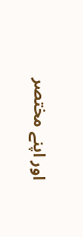اور اپنے مختصر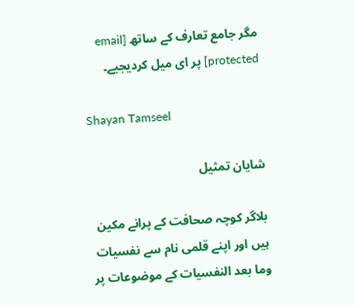مگر جامع تعارف کے ساتھ [email protected] پر ای میل کردیجیے۔

Shayan Tamseel

شایان تمثیل

بلاگر کوچہ صحافت کے پرانے مکین ہیں اور اپنے قلمی نام سے نفسیات وما بعد النفسیات کے موضوعات پر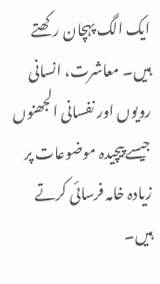ایک الگ پہچان رکھتے ہیں۔ معاشرت، انسانی رویوں اور نفسانی الجھنوں جیسے پیچیدہ موضوعات پر زیادہ خامہ فرسائی کرتے ہیں۔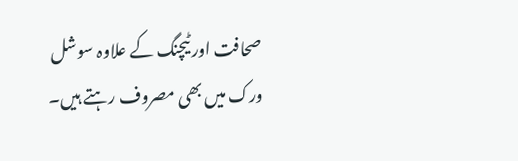صحافت اور ٹیچنگ کے علاوہ سوشل ورک میں بھی مصروف رہتے ہیں۔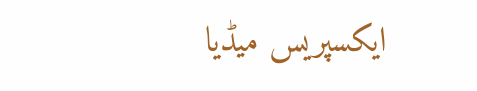ایکسپریس میڈیا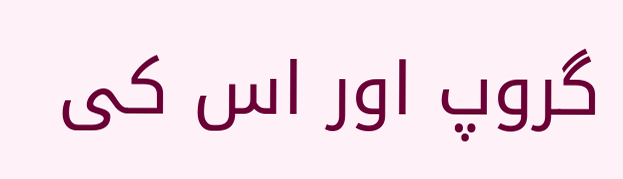گروپ اور اس کی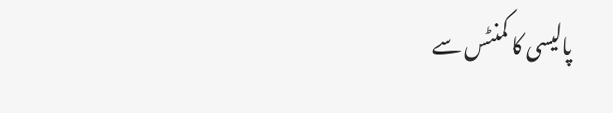پالیسی کا کمنٹس سے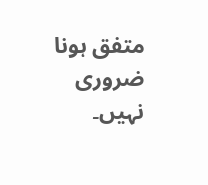متفق ہونا ضروری نہیں۔